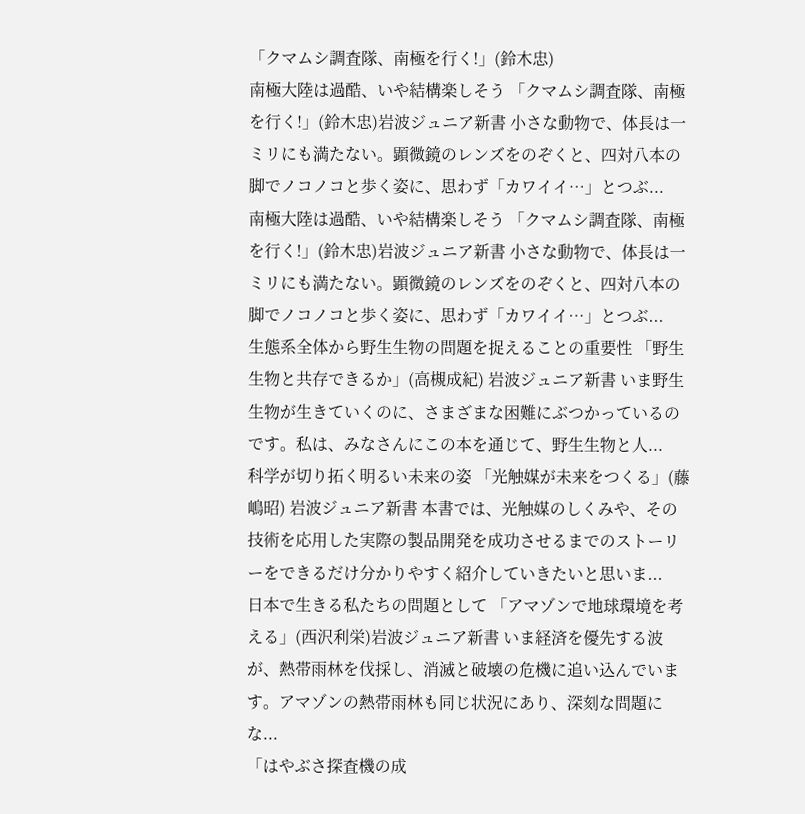「クマムシ調査隊、南極を行く!」(鈴木忠)
南極大陸は過酷、いや結構楽しそう 「クマムシ調査隊、南極を行く!」(鈴木忠)岩波ジュニア新書 小さな動物で、体長は一ミリにも満たない。顕微鏡のレンズをのぞくと、四対八本の脚でノコノコと歩く姿に、思わず「カワイイ…」とつぶ...
南極大陸は過酷、いや結構楽しそう 「クマムシ調査隊、南極を行く!」(鈴木忠)岩波ジュニア新書 小さな動物で、体長は一ミリにも満たない。顕微鏡のレンズをのぞくと、四対八本の脚でノコノコと歩く姿に、思わず「カワイイ…」とつぶ...
生態系全体から野生生物の問題を捉えることの重要性 「野生生物と共存できるか」(高槻成紀) 岩波ジュニア新書 いま野生生物が生きていくのに、さまざまな困難にぶつかっているのです。私は、みなさんにこの本を通じて、野生生物と人...
科学が切り拓く明るい未来の姿 「光触媒が未来をつくる」(藤嶋昭) 岩波ジュニア新書 本書では、光触媒のしくみや、その技術を応用した実際の製品開発を成功させるまでのストーリーをできるだけ分かりやすく紹介していきたいと思いま...
日本で生きる私たちの問題として 「アマゾンで地球環境を考える」(西沢利栄)岩波ジュニア新書 いま経済を優先する波が、熱帯雨林を伐採し、消滅と破壊の危機に追い込んでいます。アマゾンの熱帯雨林も同じ状況にあり、深刻な問題にな...
「はやぶさ探査機の成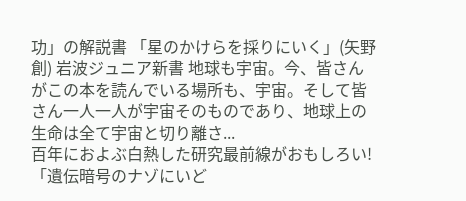功」の解説書 「星のかけらを採りにいく」(矢野創) 岩波ジュニア新書 地球も宇宙。今、皆さんがこの本を読んでいる場所も、宇宙。そして皆さん一人一人が宇宙そのものであり、地球上の生命は全て宇宙と切り離さ...
百年におよぶ白熱した研究最前線がおもしろい! 「遺伝暗号のナゾにいど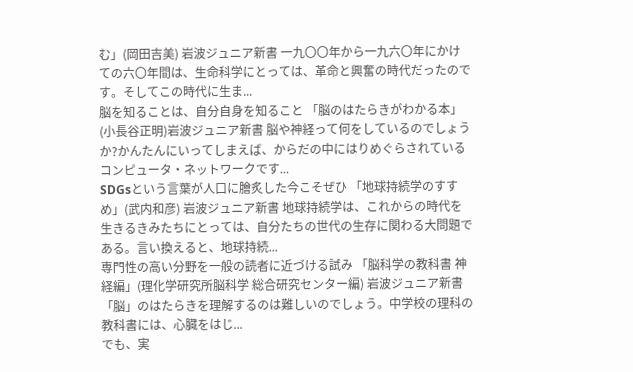む」(岡田吉美) 岩波ジュニア新書 一九〇〇年から一九六〇年にかけての六〇年間は、生命科学にとっては、革命と興奮の時代だったのです。そしてこの時代に生ま...
脳を知ることは、自分自身を知ること 「脳のはたらきがわかる本」(小長谷正明)岩波ジュニア新書 脳や神経って何をしているのでしょうか?かんたんにいってしまえば、からだの中にはりめぐらされているコンピュータ・ネットワークです...
SDGsという言葉が人口に膾炙した今こそぜひ 「地球持続学のすすめ」(武内和彦) 岩波ジュニア新書 地球持続学は、これからの時代を生きるきみたちにとっては、自分たちの世代の生存に関わる大問題である。言い換えると、地球持続...
専門性の高い分野を一般の読者に近づける試み 「脳科学の教科書 神経編」(理化学研究所脳科学 総合研究センター編) 岩波ジュニア新書 「脳」のはたらきを理解するのは難しいのでしょう。中学校の理科の教科書には、心臓をはじ...
でも、実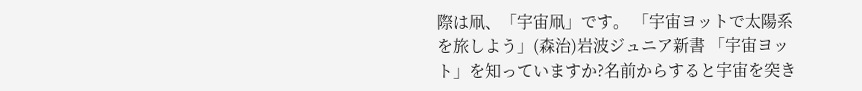際は凧、「宇宙凧」です。 「宇宙ヨットで太陽系を旅しよう」(森治)岩波ジュニア新書 「宇宙ヨット」を知っていますか?名前からすると宇宙を突き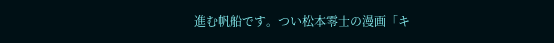進む帆船です。つい松本零士の漫画「キ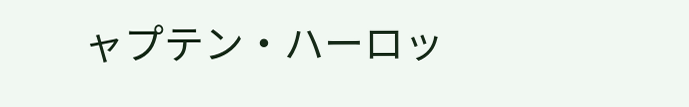ャプテン・ハーロッ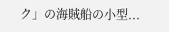ク」の海賊船の小型...